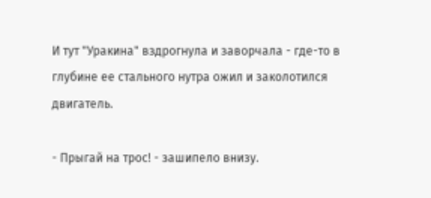И тут "Уракина" вздрогнула и заворчала - где-то в глубине ее стального нутра ожил и заколотился двигатель.

- Прыгай на трос! - зашипело внизу.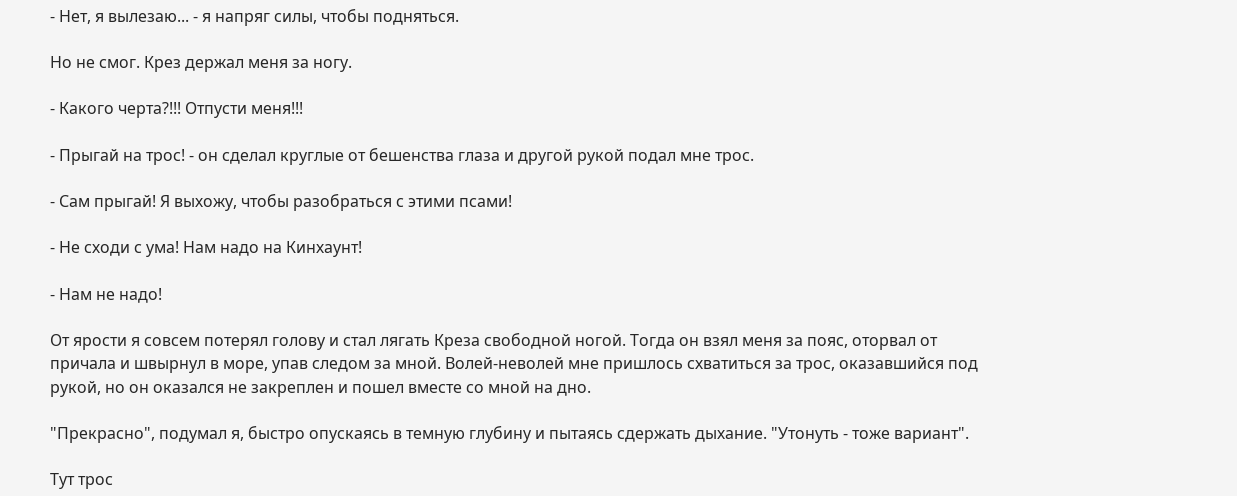- Нет, я вылезаю... - я напряг силы, чтобы подняться.

Но не смог. Крез держал меня за ногу.

- Какого черта?!!! Отпусти меня!!!

- Прыгай на трос! - он сделал круглые от бешенства глаза и другой рукой подал мне трос.

- Сам прыгай! Я выхожу, чтобы разобраться с этими псами!

- Не сходи с ума! Нам надо на Кинхаунт!

- Нам не надо!

От ярости я совсем потерял голову и стал лягать Креза свободной ногой. Тогда он взял меня за пояс, оторвал от причала и швырнул в море, упав следом за мной. Волей-неволей мне пришлось схватиться за трос, оказавшийся под рукой, но он оказался не закреплен и пошел вместе со мной на дно.

"Прекрасно", подумал я, быстро опускаясь в темную глубину и пытаясь сдержать дыхание. "Утонуть - тоже вариант".

Тут трос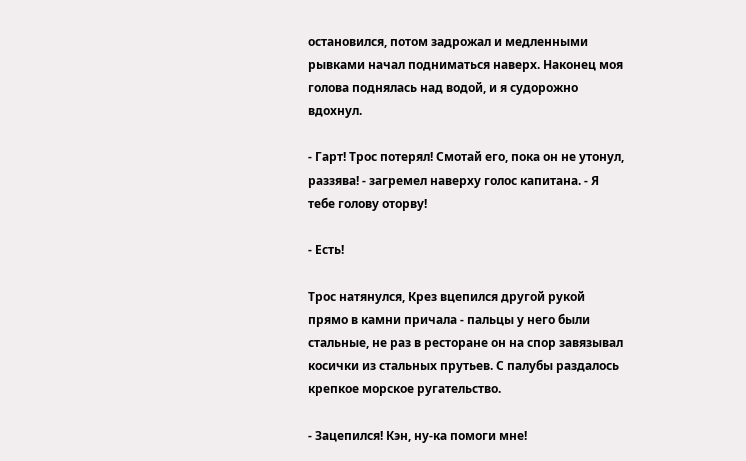остановился, потом задрожал и медленными рывками начал подниматься наверх. Наконец моя голова поднялась над водой, и я судорожно вдохнул.

- Гарт! Трос потерял! Смотай его, пока он не утонул, раззява! - загремел наверху голос капитана. - Я тебе голову оторву!

- Есть!

Трос натянулся, Крез вцепился другой рукой прямо в камни причала - пальцы у него были стальные, не раз в ресторане он на спор завязывал косички из стальных прутьев. С палубы раздалось крепкое морское ругательство.

- Зацепился! Кэн, ну-ка помоги мне!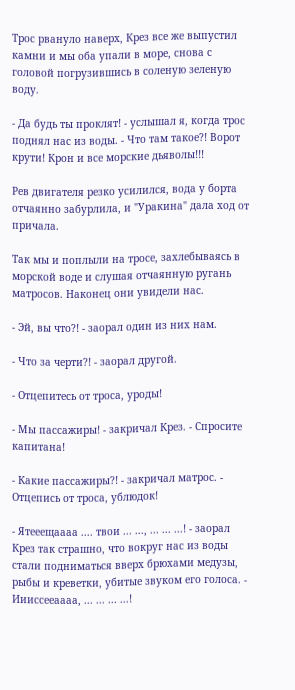Трос рвануло наверх, Крез все же выпустил камни и мы оба упали в море, снова с головой погрузившись в соленую зеленую воду.

- Да будь ты проклят! - услышал я, когда трос поднял нас из воды. - Что там такое?! Ворот крути! Крон и все морские дьяволы!!!

Рев двигателя резко усилился, вода у борта отчаянно забурлила, и "Уракина" дала ход от причала.

Так мы и поплыли на тросе, захлебываясь в морской воде и слушая отчаянную ругань матросов. Наконец они увидели нас.

- Эй, вы что?! - заорал один из них нам.

- Что за черти?! - заорал другой.

- Отцепитесь от троса, уроды!

- Мы пассажиры! - закричал Крез. - Спросите капитана!

- Какие пассажиры?! - закричал матрос. - Отцепись от троса, ублюдок!

- Ятееещаааа .... твои ... ..., ... ... ...! - заорал Крез так страшно, что вокруг нас из воды стали подниматься вверх брюхами медузы, рыбы и креветки, убитые звуком его голоса. - Иииссееаааа, ... ... ... ...!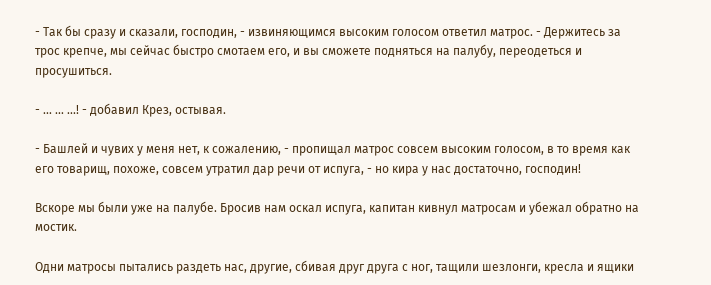- Так бы сразу и сказали, господин, - извиняющимся высоким голосом ответил матрос. - Держитесь за трос крепче, мы сейчас быстро смотаем его, и вы сможете подняться на палубу, переодеться и просушиться.

- ... ... ...! - добавил Крез, остывая.

- Башлей и чувих у меня нет, к сожалению, - пропищал матрос совсем высоким голосом, в то время как его товарищ, похоже, совсем утратил дар речи от испуга, - но кира у нас достаточно, господин!

Вскоре мы были уже на палубе. Бросив нам оскал испуга, капитан кивнул матросам и убежал обратно на мостик.

Одни матросы пытались раздеть нас, другие, сбивая друг друга с ног, тащили шезлонги, кресла и ящики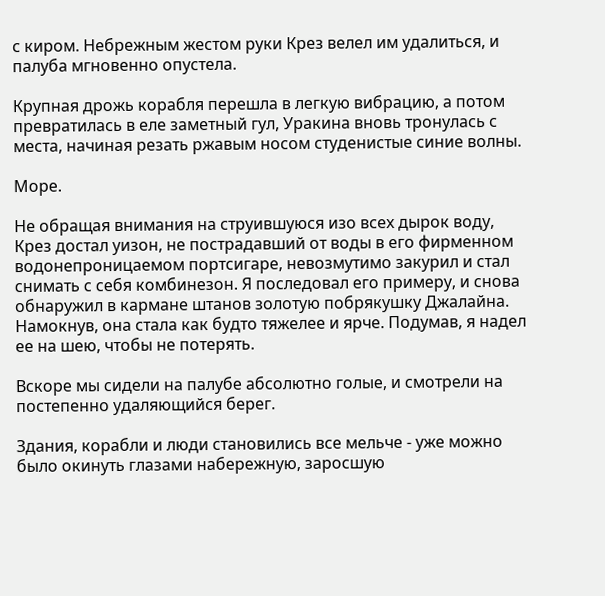с киром. Небрежным жестом руки Крез велел им удалиться, и палуба мгновенно опустела.

Крупная дрожь корабля перешла в легкую вибрацию, а потом превратилась в еле заметный гул, Уракина вновь тронулась с места, начиная резать ржавым носом студенистые синие волны.

Море.

Не обращая внимания на струившуюся изо всех дырок воду, Крез достал уизон, не пострадавший от воды в его фирменном водонепроницаемом портсигаре, невозмутимо закурил и стал снимать с себя комбинезон. Я последовал его примеру, и снова обнаружил в кармане штанов золотую побрякушку Джалайна. Намокнув, она стала как будто тяжелее и ярче. Подумав, я надел ее на шею, чтобы не потерять.

Вскоре мы сидели на палубе абсолютно голые, и смотрели на постепенно удаляющийся берег.

Здания, корабли и люди становились все мельче - уже можно было окинуть глазами набережную, заросшую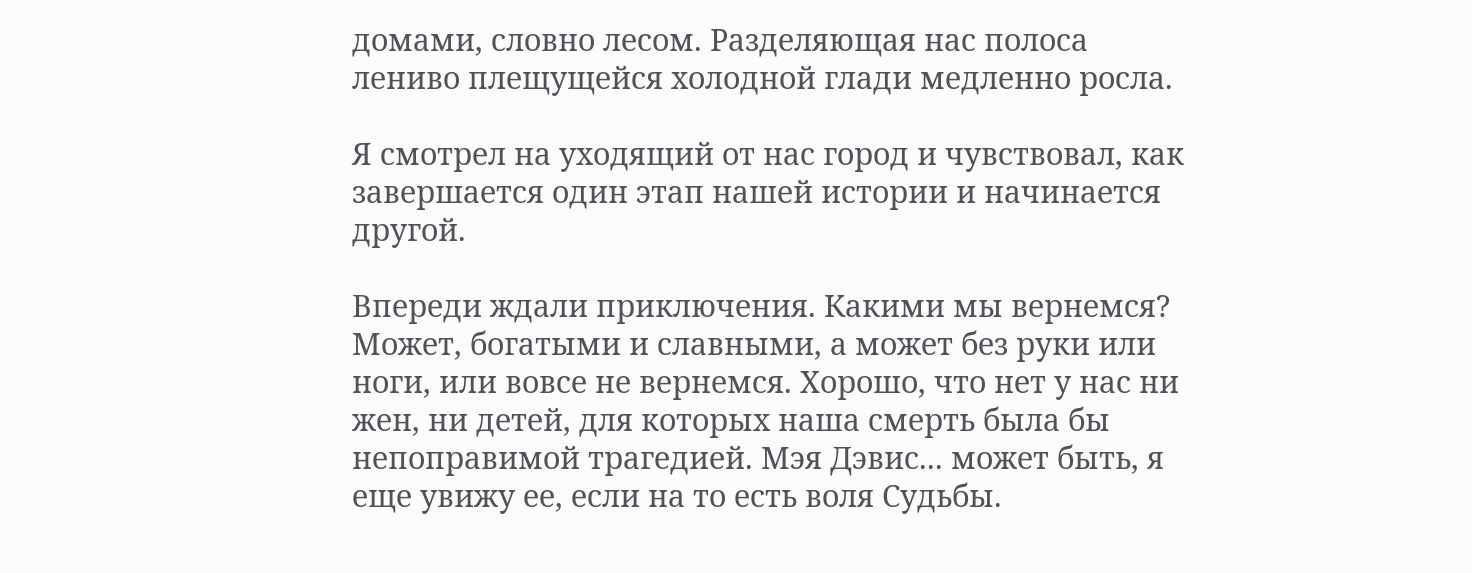домами, словно лесом. Разделяющая нас полоса лениво плещущейся холодной глади медленно росла.

Я смотрел на уходящий от нас город и чувствовал, как завершается один этап нашей истории и начинается другой.

Впереди ждали приключения. Какими мы вернемся? Может, богатыми и славными, а может без руки или ноги, или вовсе не вернемся. Хорошо, что нет у нас ни жен, ни детей, для которых наша смерть была бы непоправимой трагедией. Мэя Дэвис... может быть, я еще увижу ее, если на то есть воля Судьбы.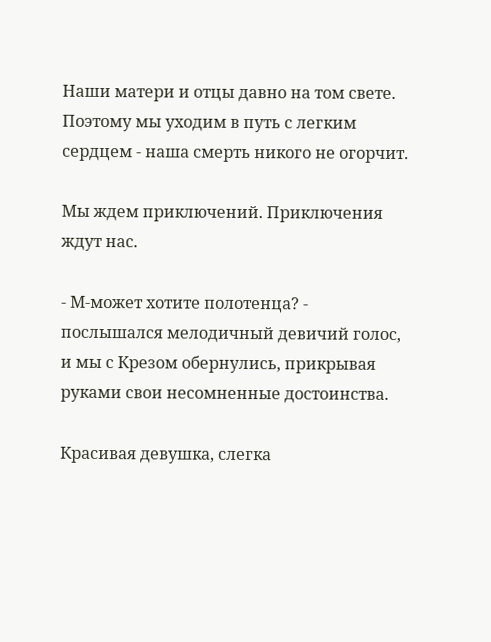Наши матери и отцы давно на том свете. Поэтому мы уходим в путь с легким сердцем - наша смерть никого не огорчит.

Мы ждем приключений. Приключения ждут нас.

- М-может хотите полотенца? - послышался мелодичный девичий голос, и мы с Крезом обернулись, прикрывая руками свои несомненные достоинства.

Красивая девушка, слегка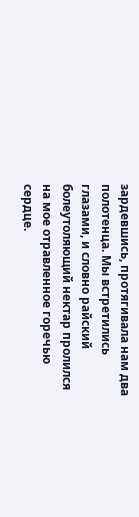зардевшись, протягивала нам два полотенца. Мы встретились глазами, и словно райский болеутоляющий нектар пролился на мое отравленное горечью сердце.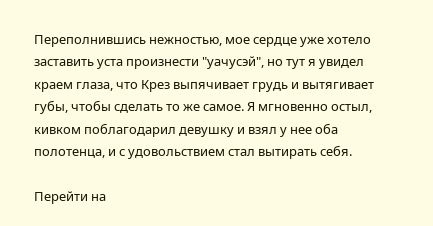Переполнившись нежностью, мое сердце уже хотело заставить уста произнести "уачусэй", но тут я увидел краем глаза, что Крез выпячивает грудь и вытягивает губы, чтобы сделать то же самое. Я мгновенно остыл, кивком поблагодарил девушку и взял у нее оба полотенца, и с удовольствием стал вытирать себя.

Перейти на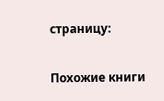страницу:

Похожие книги